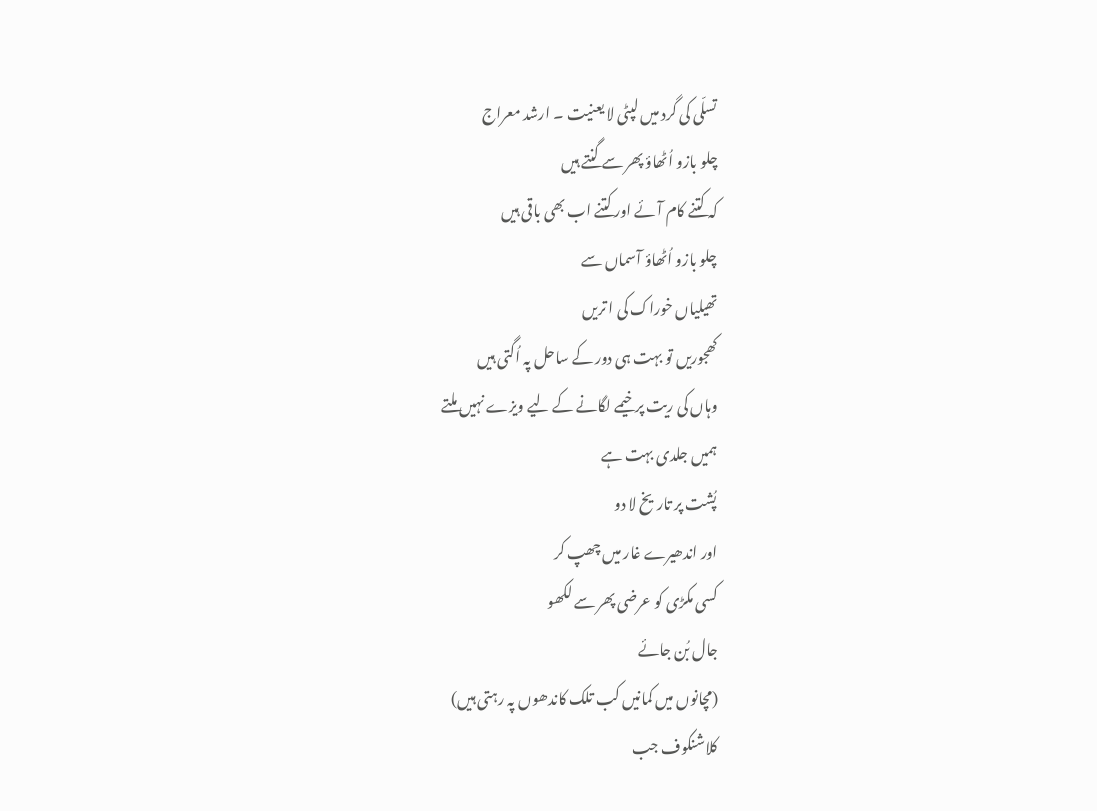تسلّی کی گرد میں لپٹی لا یعنیت ۔ ارشد معراج
چلو بازو اُٹھاؤ پھر سے گنتے ہیں
کہ کتنے کام آئے اور کتنے اب بھی باقی ہیں
چلو بازو اُٹھاؤ آسماں سے
تھیلیاں خوراک کی ا تریں
کھجوریں تو بہت ہی دور کے ساحل پہ اُگتی ہیں
وہاں کی ریت پر خیمے لگانے کے لیے ویزے نہیں ملتے
ہمیں جلدی بہت ہے
پُشت پر تاریخ لا دو
اور اندھیرے غار میں چھپ کر
کسی مکڑی کو عرضی پھر سے لکھو
جال بُن جائے
(مچانوں میں کمانیں کب تلک کاندھوں پہ رہتی ہیں)
کلاشنکوف جب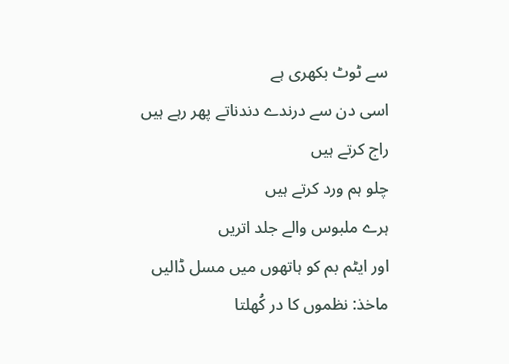سے ٹوٹ بکھری ہے
اسی دن سے درندے دندناتے پھر رہے ہیں
راج کرتے ہیں
چلو ہم ورد کرتے ہیں
ہرے ملبوس والے جلد اتریں
اور ایٹم بم کو ہاتھوں میں مسل ڈالیں
ماخذ: نظموں کا در کُھلتا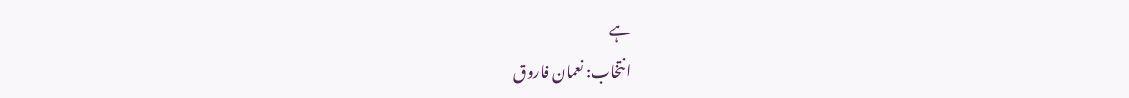ہے
انتخاب: نعمان فاروق